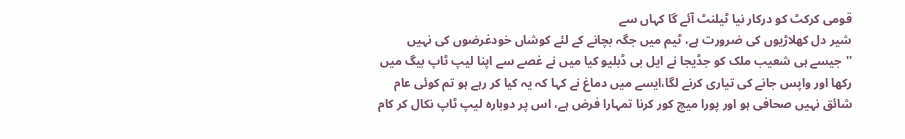قومی کرکٹ کو درکار نیا ٹیلنٹ آئے گا کہاں سے
شیر دل کھلاڑیوں کی ضرورت ہے، ٹیم میں جگہ بچانے کے لئے کوشاں خودغرضوں کی نہیں
''جیسے ہی شعیب ملک کو جڈیجا نے ایل بی ڈبلیو کیا میں نے غصے سے اپنا لیپ ٹاپ بیگ میں رکھا اور واپس جانے کی تیاری کرنے لگا،ایسے میں دماغ نے کہا کہ یہ کیا کر رہے ہو تم کوئی عام شائق نہیں صحافی ہو اور پورا میچ کور کرنا تمہارا فرض ہے، اس پر دوبارہ لیپ ٹاپ نکال کر کام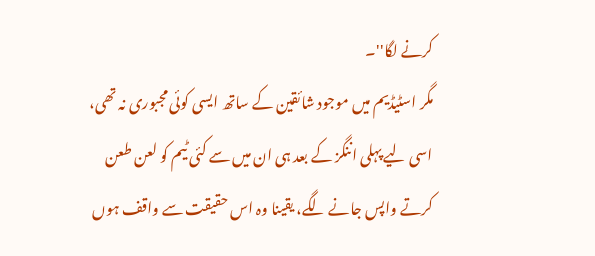کرنے لگا''۔
مگر اسٹیڈیم میں موجود شائقین کے ساتھ ایسی کوئی مجبوری نہ تھی، اسی لیے پہلی اننگز کے بعد ہی ان میں سے کئی ٹیم کو لعن طعن کرتے واپس جانے لگے، یقینا وہ اس حقیقت سے واقف ہوں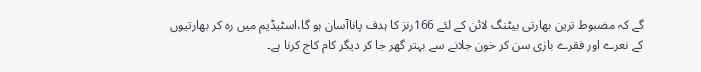گے کہ مضبوط ترین بھارتی بیٹنگ لائن کے لئے 166رنز کا ہدف پاناآسان ہو گا،اسٹیڈیم میں رہ کر بھارتیوں کے نعرے اور فقرے بازی سن کر خون جلانے سے بہتر گھر جا کر دیگر کام کاج کرنا ہے۔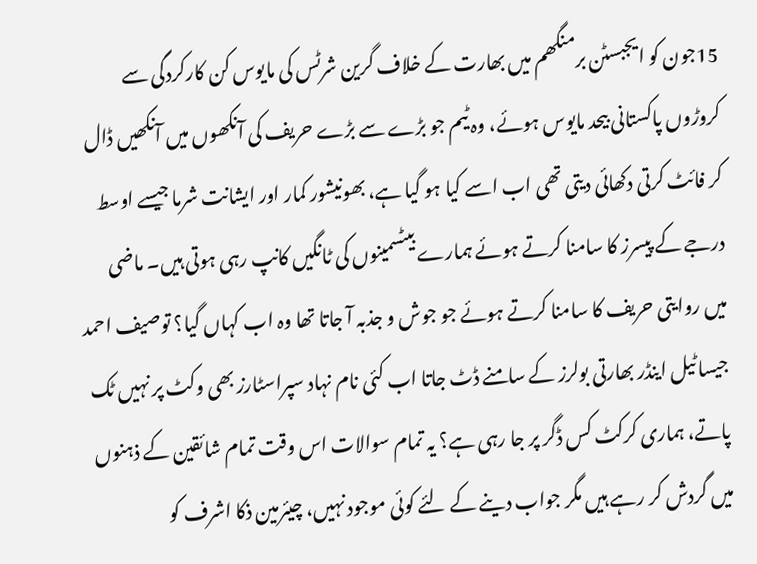15جون کو ایجبسٹن برمنگھم میں بھارت کے خلاف گرین شرٹس کی مایوس کن کارکردگی سے کروڑوں پاکستانی بیحد مایوس ہوئے، وہ ٹیم جو بڑے سے بڑے حریف کی آنکھوں میں آنکھیں ڈال کر فائٹ کرتی دکھائی دیتی تھی اب اسے کیا ہو گیا ہے، بھونیشور کمار اور ایشانت شرما جیسے اوسط درجے کے پیسرز کا سامنا کرتے ہوئے ہمارے بیٹسمینوں کی ٹانگیں کانپ رہی ہوتی ہیں۔ ماضی میں روایتی حریف کا سامنا کرتے ہوئے جو جوش و جذبہ آ جاتا تھا وہ اب کہاں گیا؟ توصیف احمد جیسا ٹیل اینڈر بھارتی بولرز کے سامنے ڈٹ جاتا اب کئی نام نہاد سپراسٹارز بھی وکٹ پر نہیں ٹک پاتے، ہماری کرکٹ کس ڈگر پر جا رہی ہے؟ یہ تمام سوالات اس وقت تمام شائقین کے ذہنوں میں گردش کر رہے ہیں مگر جواب دینے کے لئے کوئی موجود نہیں، چیئرمین ذکا اشرف کو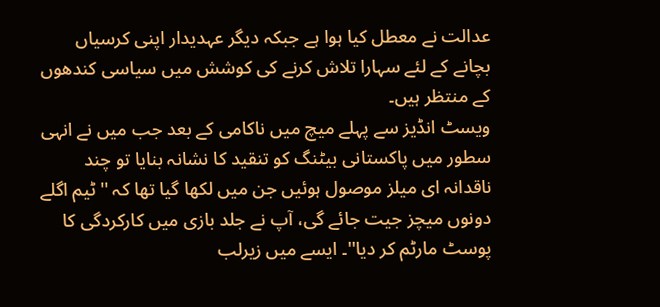عدالت نے معطل کیا ہوا ہے جبکہ دیگر عہدیدار اپنی کرسیاں بچانے کے لئے سہارا تلاش کرنے کی کوشش میں سیاسی کندھوں کے منتظر ہیں۔
ویسٹ انڈیز سے پہلے میچ میں ناکامی کے بعد جب میں نے انہی سطور میں پاکستانی بیٹنگ کو تنقید کا نشانہ بنایا تو چند ناقدانہ ای میلز موصول ہوئیں جن میں لکھا گیا تھا کہ ''ٹیم اگلے دونوں میچز جیت جائے گی، آپ نے جلد بازی میں کارکردگی کا پوسٹ مارٹم کر دیا''۔ ایسے میں زیرلب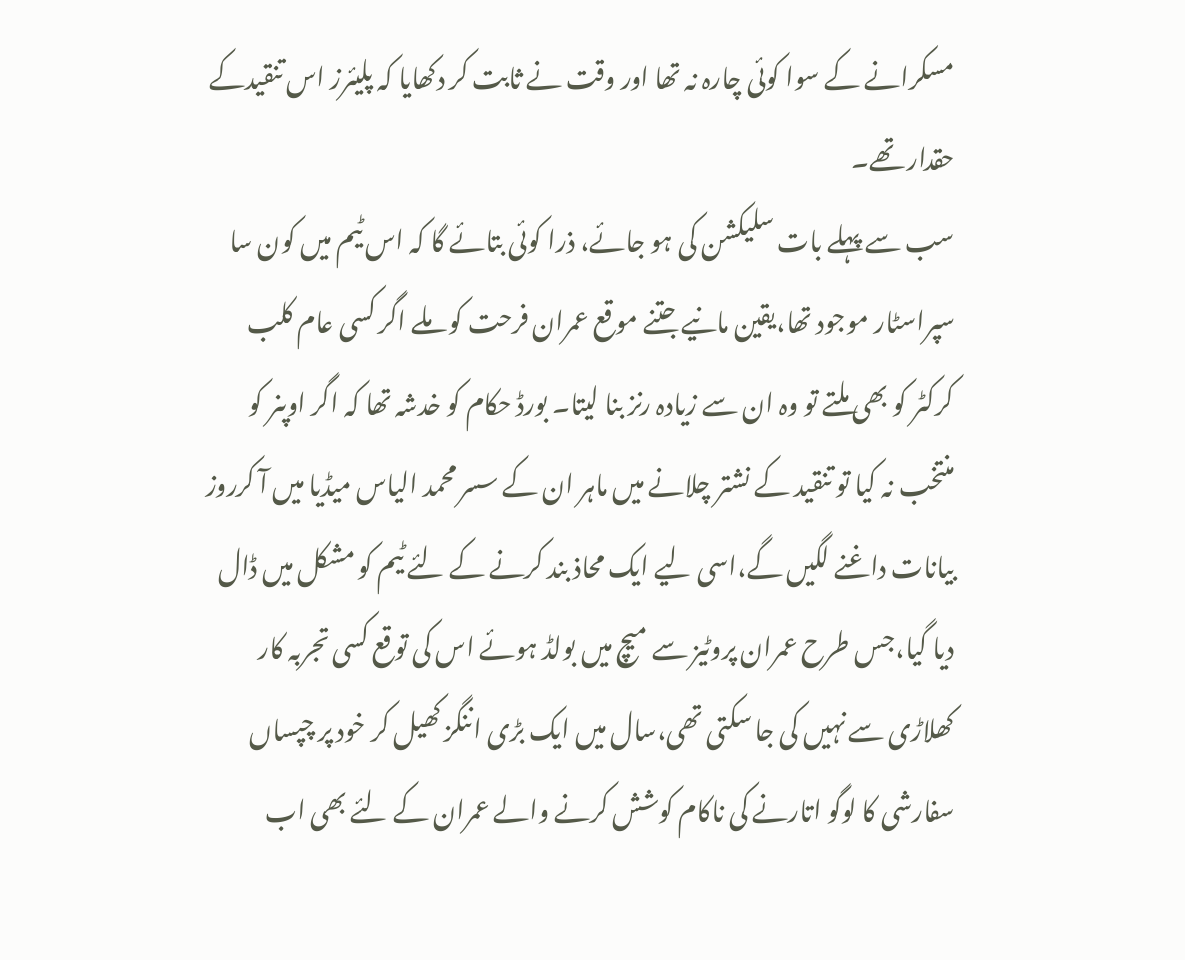مسکرانے کے سوا کوئی چارہ نہ تھا اور وقت نے ثابت کر دکھایا کہ پلیئرز اس تنقیدکے حقدار تھے۔
سب سے پہلے بات سلیکشن کی ہو جائے، ذرا کوئی بتائے گا کہ اس ٹیم میں کون سا سپراسٹار موجود تھا،یقین مانیے جتنے موقع عمران فرحت کو ملے اگر کسی عام کلب کرکٹر کو بھی ملتے تو وہ ان سے زیادہ رنز بنا لیتا۔ بورڈ حکام کو خدشہ تھا کہ اگر اوپنر کو منتخب نہ کیا تو تنقید کے نشتر چلانے میں ماہر ان کے سسر محمد الیاس میڈیا میں آ کرروز بیانات داغنے لگیں گے،اسی لیے ایک محاذ بند کرنے کے لئے ٹیم کو مشکل میں ڈال دیا گیا،جس طرح عمران پروٹیز سے میچ میں بولڈ ہوئے اس کی توقع کسی تجربہ کار کھلاڑی سے نہیں کی جا سکتی تھی،سال میں ایک بڑی اننگز کھیل کر خود پر چپساں سفارشی کا لوگو اتارنے کی ناکام کوشش کرنے والے عمران کے لئے بھی اب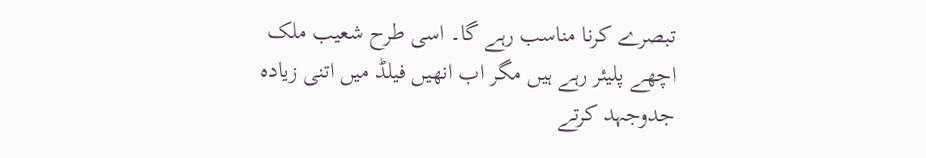تبصرے کرنا مناسب رہے گا۔ اسی طرح شعیب ملک اچھے پلیئر رہے ہیں مگر اب انھیں فیلڈ میں اتنی زیادہ جدوجہد کرتے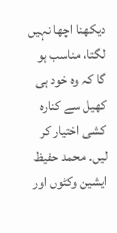دیکھنا اچھا نہیں لگتا، مناسب ہو گا کہ وہ خود ہی کھیل سے کنارہ کشی اختیار کر لیں۔ محمد حفیظ ایشین وکٹوں اور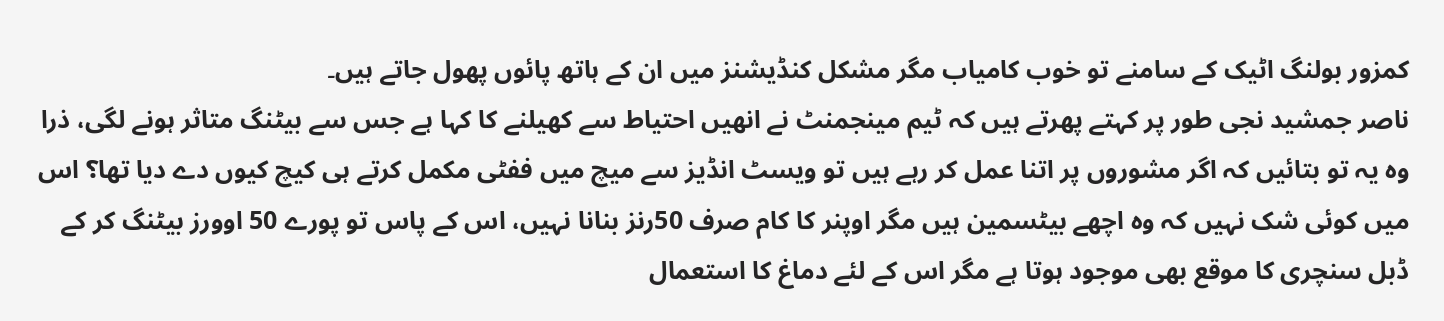کمزور بولنگ اٹیک کے سامنے تو خوب کامیاب مگر مشکل کنڈیشنز میں ان کے ہاتھ پائوں پھول جاتے ہیں۔
ناصر جمشید نجی طور پر کہتے پھرتے ہیں کہ ٹیم مینجمنٹ نے انھیں احتیاط سے کھیلنے کا کہا ہے جس سے بیٹنگ متاثر ہونے لگی، ذرا وہ یہ تو بتائیں کہ اگر مشوروں پر اتنا عمل کر رہے ہیں تو ویسٹ انڈیز سے میچ میں ففٹی مکمل کرتے ہی کیچ کیوں دے دیا تھا؟ اس میں کوئی شک نہیں کہ وہ اچھے بیٹسمین ہیں مگر اوپنر کا کام صرف 50رنز بنانا نہیں، اس کے پاس تو پورے 50 اوورز بیٹنگ کر کے ڈبل سنچری کا موقع بھی موجود ہوتا ہے مگر اس کے لئے دماغ کا استعمال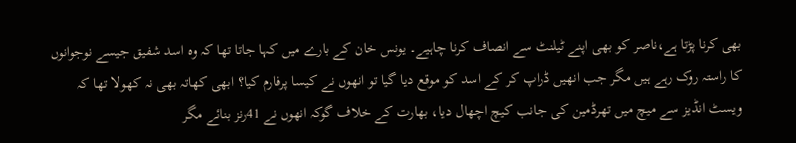بھی کرنا پڑتا ہے،ناصر کو بھی اپنے ٹیلنٹ سے انصاف کرنا چاہیے۔ یونس خان کے بارے میں کہا جاتا تھا کہ وہ اسد شفیق جیسے نوجوانوں کا راستہ روک رہے ہیں مگر جب انھیں ڈراپ کر کے اسد کو موقع دیا گیا تو انھوں نے کیسا پرفارم کیا؟ ابھی کھاتہ بھی نہ کھولا تھا کہ ویسٹ انڈیز سے میچ میں تھرڈمین کی جانب کیچ اچھال دیا، بھارت کے خلاف گوکہ انھوں نے 41رنز بنائے مگر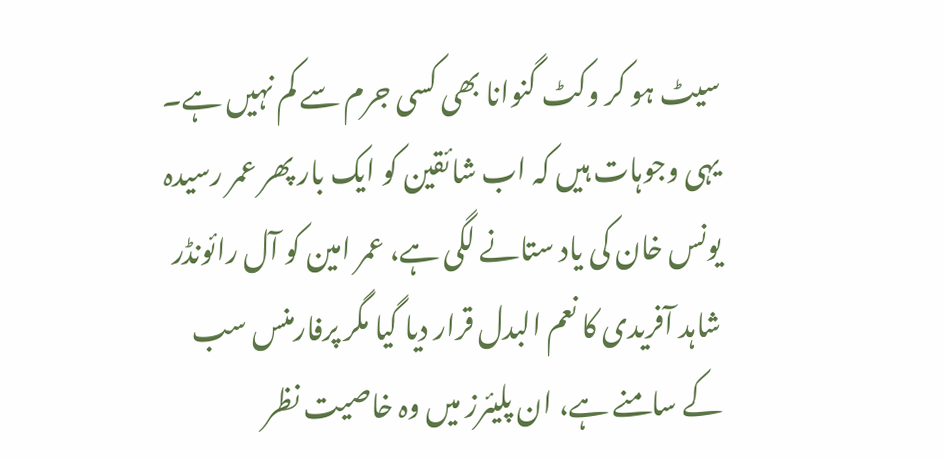سیٹ ہو کر وکٹ گنوانا بھی کسی جرم سے کم نہیں ہے۔
یہی وجوہات ہیں کہ اب شائقین کو ایک بار پھر عمر رسیدہ یونس خان کی یاد ستانے لگی ہے، عمر امین کو آل رائونڈر شاہد آفریدی کا نعم البدل قرار دیا گیا مگر پرفارمنس سب کے سامنے ہے، ان پلیئرز میں وہ خاصیت نظر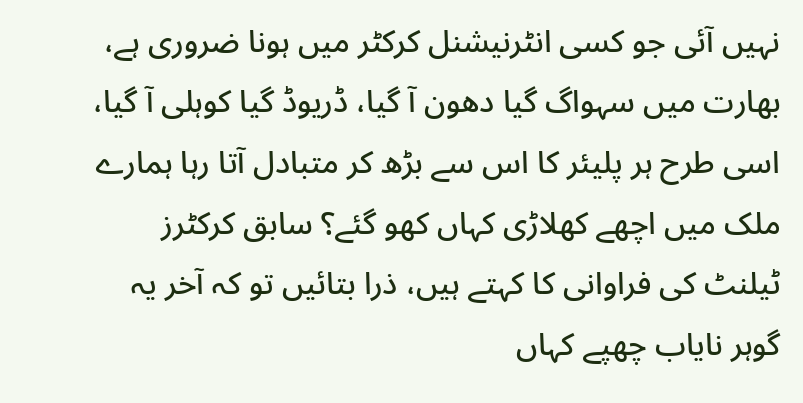نہیں آئی جو کسی انٹرنیشنل کرکٹر میں ہونا ضروری ہے، بھارت میں سہواگ گیا دھون آ گیا، ڈریوڈ گیا کوہلی آ گیا، اسی طرح ہر پلیئر کا اس سے بڑھ کر متبادل آتا رہا ہمارے ملک میں اچھے کھلاڑی کہاں کھو گئے؟ سابق کرکٹرز ٹیلنٹ کی فراوانی کا کہتے ہیں، ذرا بتائیں تو کہ آخر یہ گوہر نایاب چھپے کہاں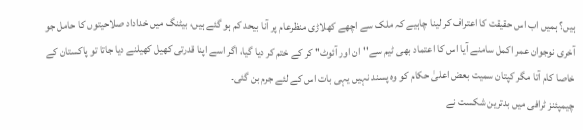ہیں؟ ہمیں اب اس حقیقت کا اعتراف کر لینا چاہیے کہ ملک سے اچھے کھلاڑی منظرعام پر آنا بیحد کم ہو گئے ہیں، بیٹنگ میں خداداد صلاحیتوں کا حامل جو آخری نوجوان عمر اکمل سامنے آیا اس کا اعتماد بھی ٹیم سے''ان اور آئوٹ'' کر کے ختم کر دیا گیا، اگر اسے اپنا قدرتی کھیل کھیلنے دیا جاتا تو پاکستان کے خاصا کام آتا مگر کپتان سمیت بعض اعلیٰ حکام کو وہ پسند نہیں یہی بات اس کے لئے جرم بن گئی۔
چیمپئنز ٹرافی میں بدترین شکست نے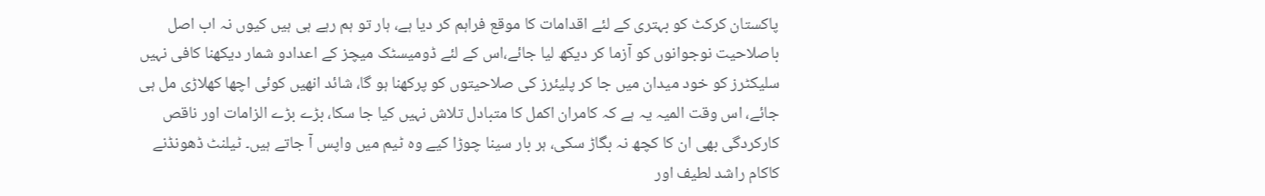پاکستان کرکٹ کو بہتری کے لئے اقدامات کا موقع فراہم کر دیا ہے، ہار تو ہم رہے ہی ہیں کیوں نہ اب اصل باصلاحیت نوجوانوں کو آزما کر دیکھ لیا جائے،اس کے لئے ڈومیسٹک میچز کے اعدادو شمار دیکھنا کافی نہیں سلیکٹرز کو خود میدان میں جا کر پلیئرز کی صلاحیتوں کو پرکھنا ہو گا، شائد انھیں کوئی اچھا کھلاڑی مل ہی جائے، اس وقت المیہ یہ ہے کہ کامران اکمل کا متبادل تلاش نہیں کیا جا سکا، بڑے بڑے الزامات اور ناقص کارکردگی بھی ان کا کچھ نہ بگاڑ سکی، ہر بار سینا چوڑا کیے وہ ٹیم میں واپس آ جاتے ہیں۔ ٹیلنٹ ڈھونڈنے کاکام راشد لطیف اور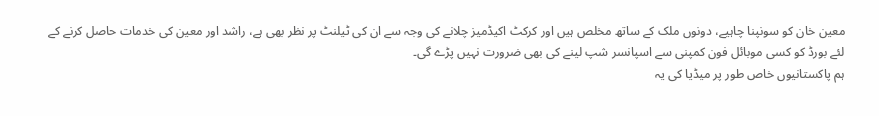معین خان کو سونپنا چاہیے، دونوں ملک کے ساتھ مخلص ہیں اور کرکٹ اکیڈمیز چلانے کی وجہ سے ان کی ٹیلنٹ پر نظر بھی ہے، راشد اور معین کی خدمات حاصل کرنے کے لئے بورڈ کو کسی موبائل فون کمپنی سے اسپانسر شپ لینے کی بھی ضرورت نہیں پڑے گی۔
ہم پاکستانیوں خاص طور پر میڈیا کی یہ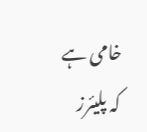خامی ہے کہ پلیئرز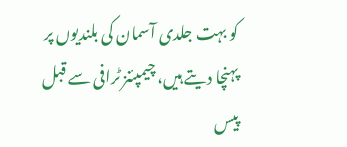کو بہت جلدی آسمان کی بلندیوں پر پہنچا دیتے ہیں، چیمپئنز ٹرافی سے قبل پیس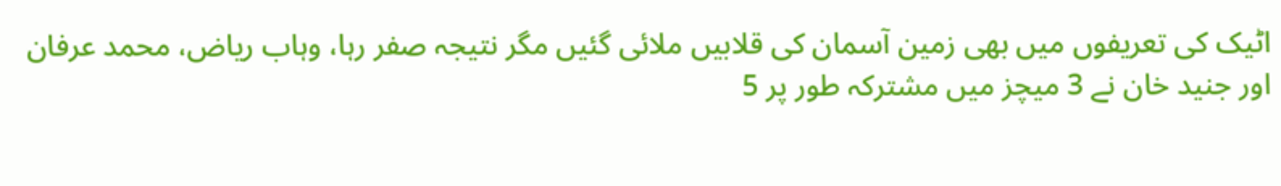اٹیک کی تعریفوں میں بھی زمین آسمان کی قلابیں ملائی گئیں مگر نتیجہ صفر رہا، وہاب ریاض، محمد عرفان اور جنید خان نے 3 میچز میں مشترکہ طور پر 5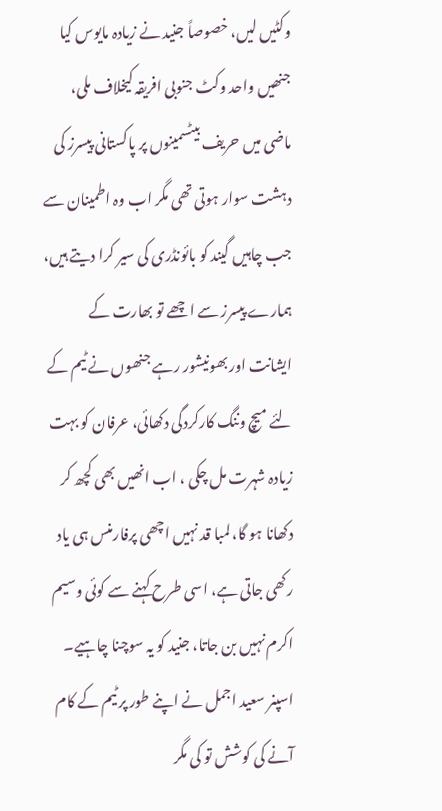وکٹیں لیں، خصوصاً جنید نے زیادہ مایوس کیا جنھیں واحد وکٹ جنوبی افریقہ کیخلاف ملی، ماضی میں حریف بیٹسمینوں پر پاکستانی پیسرز کی دہشت سوار ہوتی تھی مگر اب وہ اطمینان سے جب چاہیں گیند کو بائونڈری کی سیر کرا دیتے ہیں، ہمارے پیسرز سے اچھے تو بھارت کے ایشانت اور بھونیشور رہے جنھوں نے ٹیم کے لئے میچ وننگ کارکردگی دکھائی، عرفان کو بہت زیادہ شہرت مل چکی ، اب انھیں بھی کچھ کر دکھانا ہو گا، لمبا قد نہیں اچھی پرفارمنس ہی یاد رکھی جاتی ہے، اسی طرح کہنے سے کوئی وسیم اکرم نہیں بن جاتا، جنید کو یہ سوچنا چاہیے۔ اسپنر سعید اجمل نے اپنے طور پر ٹیم کے کام آنے کی کوشش تو کی مگر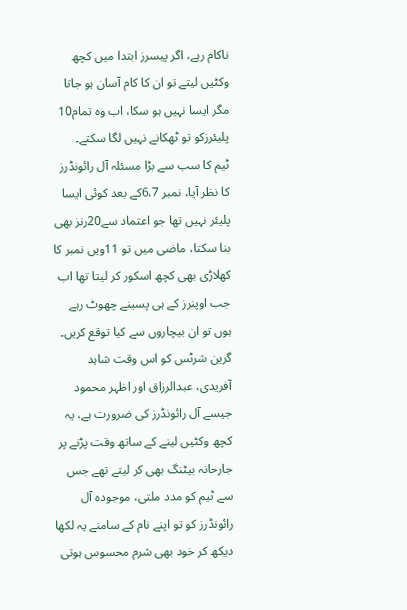ناکام رہے، اگر پیسرز ابتدا میں کچھ وکٹیں لیتے تو ان کا کام آسان ہو جاتا مگر ایسا نہیں ہو سکا، اب وہ تمام10 پلیئرزکو تو ٹھکانے نہیں لگا سکتے۔
ٹیم کا سب سے بڑا مسئلہ آل رائونڈرز کا نظر آیا، نمبر 6،7کے بعد کوئی ایسا پلیئر نہیں تھا جو اعتماد سے20رنز بھی بنا سکتا، ماضی میں تو 11ویں نمبر کا کھلاڑی بھی کچھ اسکور کر لیتا تھا اب جب اوپنرز کے ہی پسینے چھوٹ رہے ہوں تو ان بیچاروں سے کیا توقع کریں۔ گرین شرٹس کو اس وقت شاہد آفریدی، عبدالرزاق اور اظہر محمود جیسے آل رائونڈرز کی ضرورت ہے، یہ کچھ وکٹیں لینے کے ساتھ وقت پڑنے پر جارحانہ بیٹنگ بھی کر لیتے تھے جس سے ٹیم کو مدد ملتی، موجودہ آل رائونڈرز کو تو اپنے نام کے سامنے یہ لکھا دیکھ کر خود بھی شرم محسوس ہوتی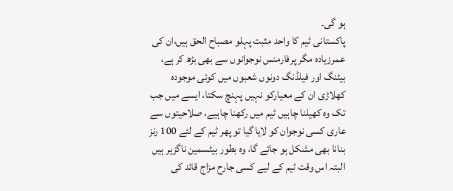ہو گی۔
پاکستانی ٹیم کا واحد مثبت پہلو مصباح الحق ہیں،ان کی عمرزیادہ مگر پرفارمنس نوجوانوں سے بھی بڑھ کر ہے، بیٹنگ اور فیلڈنگ دونوں شعبوں میں کوئی موجودہ کھلاڑی ان کے معیارکو نہیں پہنچ سکتا، ایسے میں جب تک وہ کھیلنا چاہیں ٹیم میں رکھنا چاہیے، صلاحیتوں سے عاری کسی نوجوان کو لایا گیا تو پھر ٹیم کے لئے 100 رنز بنانا بھی مشکل ہو جائے گا، وہ بطور بیٹسمین ناگزیر ہیں البتہ اس وقت ٹیم کے لیے کسی جارح مزاج قائد کی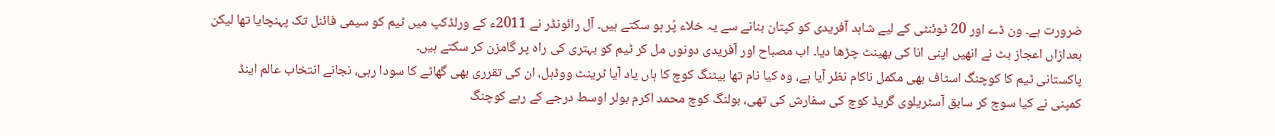ضرورت ہے۔ ون ڈے اور 20 ٹوئنٹی کے لیے شاہد آفریدی کو کپتان بنانے سے یہ خلاء پُر ہو سکتے ہیں۔ آل رائونڈر نے 2011ء کے ورلڈکپ میں ٹیم کو سیمی فائنل تک پہنچایا تھا لیکن بعدازاں اعجاز بٹ نے انھیں اپنی انا کی بھینٹ چڑھا دیا۔ اب مصباح اور آفریدی دونوں مل کر ٹیم کو بہتری کی راہ پر گامزن کر سکتے ہیں۔
پاکستانی ٹیم کا کوچنگ اسٹاف بھی مکمل ناکام نظر آیا ہے، وہ کیا نام تھا بیٹنگ کوچ کا ہاں یاد آیا ٹرینٹ ووڈہل، ان کی تقرری بھی گھاٹے کا سودا رہی، نجانے انتخاب عالم اینڈ کمپنی نے کیا سوچ کر سابق آسٹریلوی گریڈ کوچ کی سفارش کی تھی، بولنگ کوچ محمد اکرم بولر اوسط درجے کے رہے کوچنگ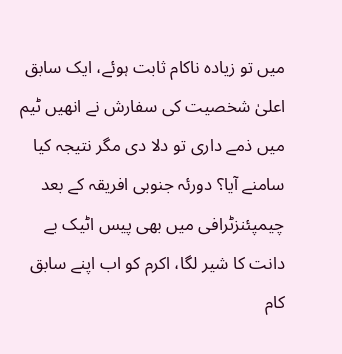میں تو زیادہ ناکام ثابت ہوئے، ایک سابق اعلیٰ شخصیت کی سفارش نے انھیں ٹیم میں ذمے داری تو دلا دی مگر نتیجہ کیا سامنے آیا؟ دورئہ جنوبی افریقہ کے بعد چیمپئنزٹرافی میں بھی پیس اٹیک بے دانت کا شیر لگا، اکرم کو اب اپنے سابق کام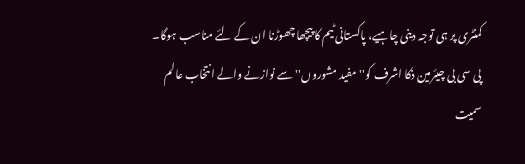کمنٹری پر ہی توجہ دینی چاہیے، پاکستانی ٹیم کا پیچھا چھوڑنا ان کے لئے مناسب ہوگا۔
پی سی بی چیئرمین ذکا اشرف کو''مفید مشوروں'' سے نوازنے والے انتخاب عالم سمیت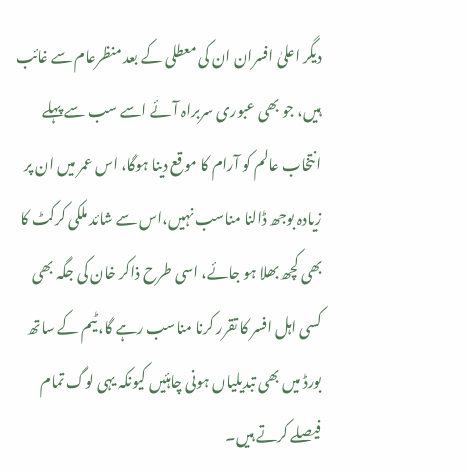دیگر اعلیٰ افسران ان کی معطلی کے بعد منظرعام سے غائب ہیں، جو بھی عبوری سربراہ آئے اسے سب سے پہلے انتخاب عالم کو آرام کا موقع دینا ہوگا، اس عمر میں ان پر زیادہ بوجھ ڈالنا مناسب نہیں،اس سے شائد ملکی کرکٹ کا بھی کچھ بھلا ہو جائے، اسی طرح ذاکر خان کی جگہ بھی کسی اہل افسر کا تقرر کرنا مناسب رہے گا، ٹیم کے ساتھ بورڈ میں بھی تبدیلیاں ہونی چاہئیں کیونکہ یہی لوگ تمام فیصلے کرتے ہیں۔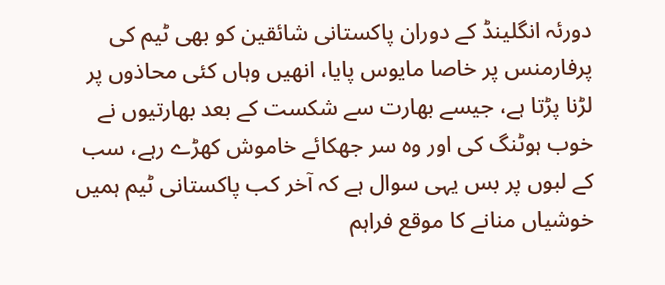دورئہ انگلینڈ کے دوران پاکستانی شائقین کو بھی ٹیم کی پرفارمنس پر خاصا مایوس پایا، انھیں وہاں کئی محاذوں پر لڑنا پڑتا ہے، جیسے بھارت سے شکست کے بعد بھارتیوں نے خوب ہوٹنگ کی اور وہ سر جھکائے خاموش کھڑے رہے، سب کے لبوں پر بس یہی سوال ہے کہ آخر کب پاکستانی ٹیم ہمیں خوشیاں منانے کا موقع فراہم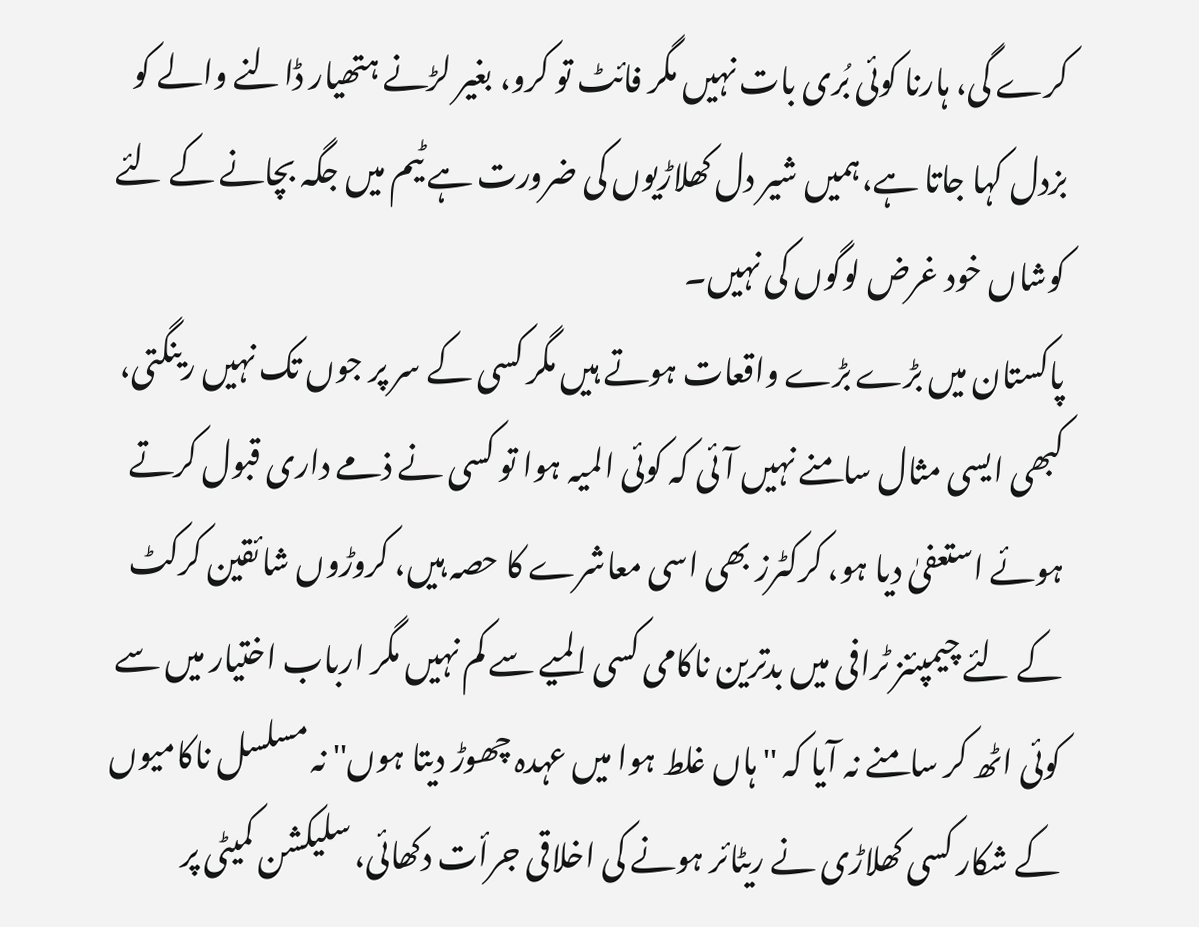کرے گی، ہارنا کوئی بُری بات نہیں مگر فائٹ تو کرو، بغیر لڑنے ہتھیار ڈالنے والے کو بزدل کہا جاتا ہے،ہمیں شیر دل کھلاڑیوں کی ضرورت ہے ٹیم میں جگہ بچانے کے لئے کوشاں خود غرض لوگوں کی نہیں۔
پاکستان میں بڑے بڑے واقعات ہوتے ہیں مگر کسی کے سر پر جوں تک نہیں رینگتی، کبھی ایسی مثال سامنے نہیں آئی کہ کوئی المیہ ہوا تو کسی نے ذمے داری قبول کرتے ہوئے استعفیٰ دیا ہو، کرکٹرز بھی اسی معاشرے کا حصہ ہیں، کروڑوں شائقین کرکٹ کے لئے چیمپئنز ٹرافی میں بدترین ناکامی کسی المیے سے کم نہیں مگر ارباب اختیار میں سے کوئی اٹھ کر سامنے نہ آیا کہ ''ہاں غلط ہوا میں عہدہ چھوڑ دیتا ہوں'' نہ مسلسل ناکامیوں کے شکار کسی کھلاڑی نے ریٹائر ہونے کی اخلاقی جرأت دکھائی، سلیکشن کمیٹی پر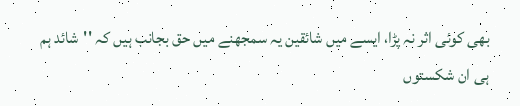بھی کوئی اثر نہ پڑا، ایسے میں شائقین یہ سمجھنے میں حق بجانب ہیں کہ ''شائد ہم ہی ان شکستوں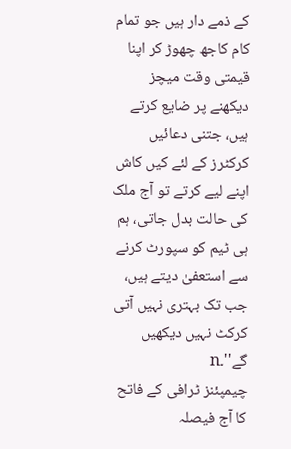کے ذمے دار ہیں جو تمام کام کاجھ چھوڑ کر اپنا قیمتی وقت میچز دیکھنے پر ضایع کرتے ہیں، جتنی دعائیں کرکٹرز کے لئے کیں کاش اپنے لیے کرتے تو آج ملک کی حالت بدل جاتی، ہم ہی ٹیم کو سپورٹ کرنے سے استعفیٰ دیتے ہیں، جب تک بہتری نہیں آتی کرکٹ نہیں دیکھیں گے''۔n
چیمپئنز ٹرافی کے فاتح کا آج فیصلہ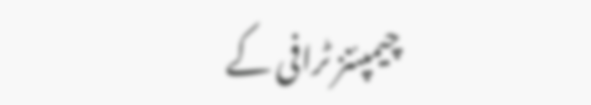چیمپئنز ٹرافی کے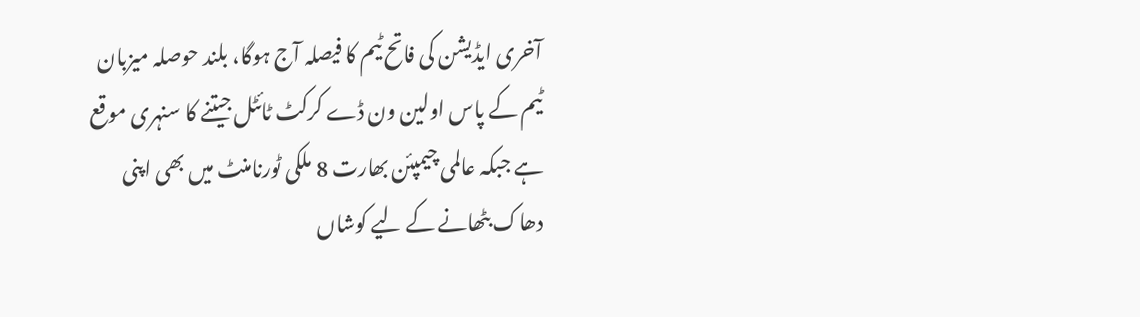آخری ایڈیشن کی فاتح ٹیم کا فیصلہ آج ہوگا، بلند حوصلہ میزبان ٹیم کے پاس اولین ون ڈے کرکٹ ٹائٹل جیتنے کا سنہری موقع ہے جبکہ عالمی چیمپئن بھارت 8 ملکی ٹورنامنٹ میں بھی اپنی دھاک بٹھانے کے لیے کوشاں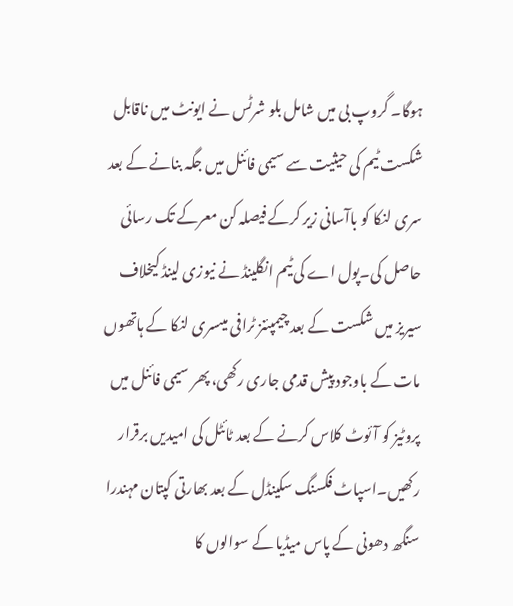ہوگا۔ گروپ بی میں شامل بلو شرٹس نے ایونٹ میں ناقابل شکست ٹیم کی حیثیت سے سیمی فائنل میں جگہ بنانے کے بعد سری لنکا کو باآسانی زیر کرکے فیصلہ کن معرکے تک رسائی حاصل کی۔پول اے کی ٹیم انگلینڈ نے نیوزی لینڈ کیخلاف سیریز میں شکست کے بعد چیمپئنز ٹرافی میںسری لنکا کے ہاتھوں مات کے باوجود پیش قدمی جاری رکھی، پھر سیمی فائنل میں پروٹیز کو آئوٹ کلاس کرنے کے بعد ٹائٹل کی امیدیں برقرار رکھیں۔اسپاٹ فکسنگ سکینڈل کے بعد بھارتی کپتان مہندرا سنگھ دھونی کے پاس میڈیا کے سوالوں کا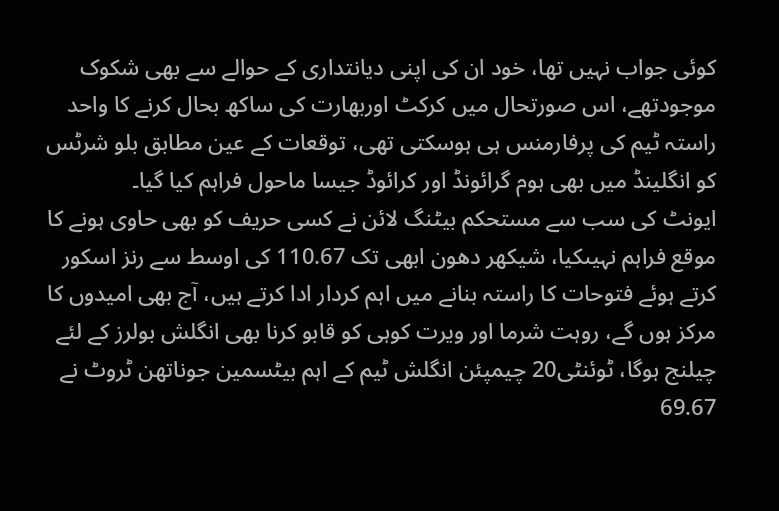کوئی جواب نہیں تھا، خود ان کی اپنی دیانتداری کے حوالے سے بھی شکوک موجودتھے، اس صورتحال میں کرکٹ اوربھارت کی ساکھ بحال کرنے کا واحد راستہ ٹیم کی پرفارمنس ہی ہوسکتی تھی، توقعات کے عین مطابق بلو شرٹس کو انگلینڈ میں بھی ہوم گرائونڈ اور کرائوڈ جیسا ماحول فراہم کیا گیا۔
ایونٹ کی سب سے مستحکم بیٹنگ لائن نے کسی حریف کو بھی حاوی ہونے کا موقع فراہم نہیںکیا، شیکھر دھون ابھی تک 110.67 کی اوسط سے رنز اسکور کرتے ہوئے فتوحات کا راستہ بنانے میں اہم کردار ادا کرتے ہیں، آج بھی امیدوں کا مرکز ہوں گے، روہت شرما اور ویرت کوہی کو قابو کرنا بھی انگلش بولرز کے لئے چیلنج ہوگا، ٹوئنٹی20 چیمپئن انگلش ٹیم کے اہم بیٹسمین جوناتھن ٹروٹ نے 69.67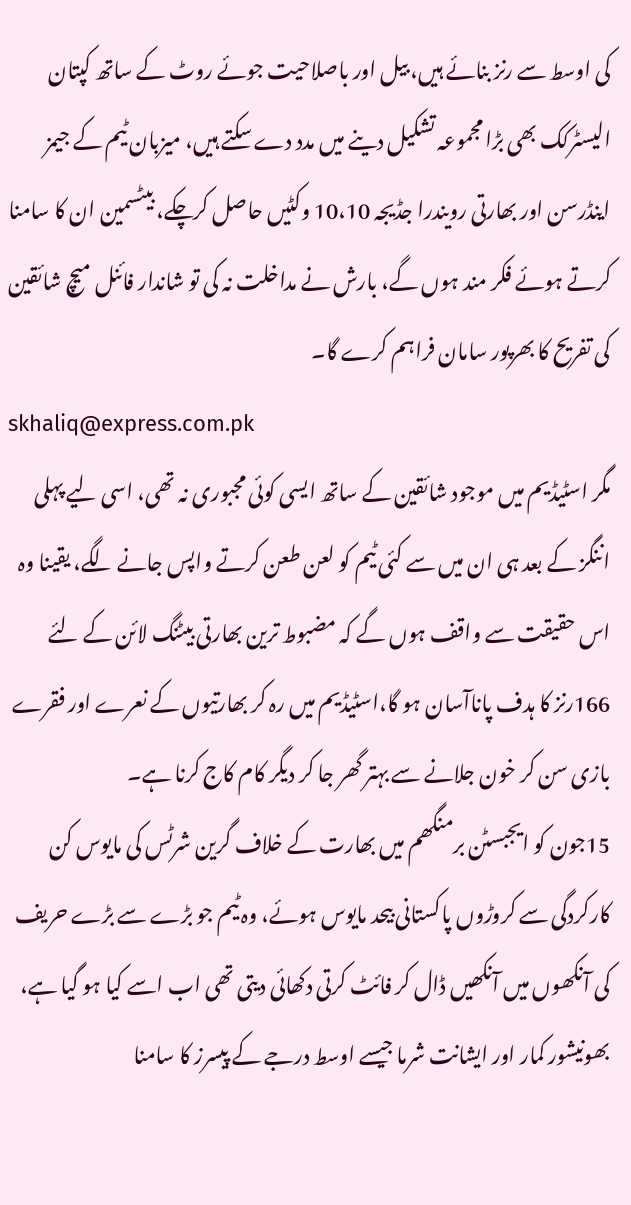کی اوسط سے رنز بنائے ہیں، بیل اور باصلاحیت جوئے روٹ کے ساتھ کپتان الیسٹرکک بھی بڑا مجموعہ تشکیل دینے میں مدد دے سکتے ہیں، میزبان ٹیم کے جیمز اینڈرسن اور بھارتی رویندرا جڈیجہ 10،10 وکٹیں حاصل کرچکے، بیٹسمین ان کا سامنا کرتے ہوئے فکر مند ہوں گے، بارش نے مداخلت نہ کی تو شاندار فائنل میچ شائقین کی تفریح کا بھرپور سامان فراہم کرے گا۔
skhaliq@express.com.pk
مگر اسٹیڈیم میں موجود شائقین کے ساتھ ایسی کوئی مجبوری نہ تھی، اسی لیے پہلی اننگز کے بعد ہی ان میں سے کئی ٹیم کو لعن طعن کرتے واپس جانے لگے، یقینا وہ اس حقیقت سے واقف ہوں گے کہ مضبوط ترین بھارتی بیٹنگ لائن کے لئے 166رنز کا ہدف پاناآسان ہو گا،اسٹیڈیم میں رہ کر بھارتیوں کے نعرے اور فقرے بازی سن کر خون جلانے سے بہتر گھر جا کر دیگر کام کاج کرنا ہے۔
15جون کو ایجبسٹن برمنگھم میں بھارت کے خلاف گرین شرٹس کی مایوس کن کارکردگی سے کروڑوں پاکستانی بیحد مایوس ہوئے، وہ ٹیم جو بڑے سے بڑے حریف کی آنکھوں میں آنکھیں ڈال کر فائٹ کرتی دکھائی دیتی تھی اب اسے کیا ہو گیا ہے، بھونیشور کمار اور ایشانت شرما جیسے اوسط درجے کے پیسرز کا سامنا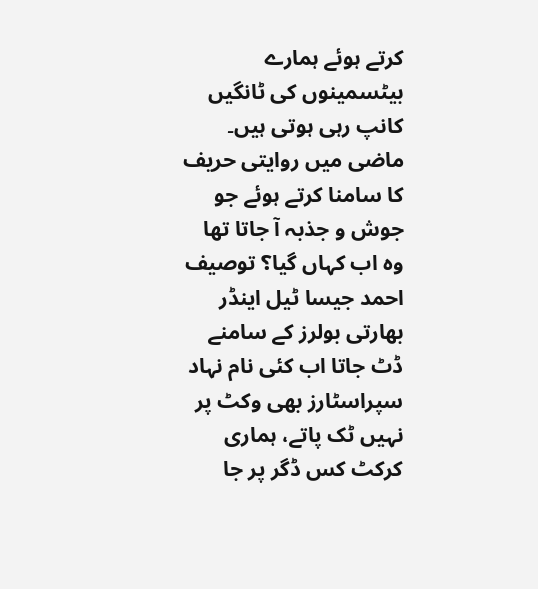کرتے ہوئے ہمارے بیٹسمینوں کی ٹانگیں کانپ رہی ہوتی ہیں۔ ماضی میں روایتی حریف کا سامنا کرتے ہوئے جو جوش و جذبہ آ جاتا تھا وہ اب کہاں گیا؟ توصیف احمد جیسا ٹیل اینڈر بھارتی بولرز کے سامنے ڈٹ جاتا اب کئی نام نہاد سپراسٹارز بھی وکٹ پر نہیں ٹک پاتے، ہماری کرکٹ کس ڈگر پر جا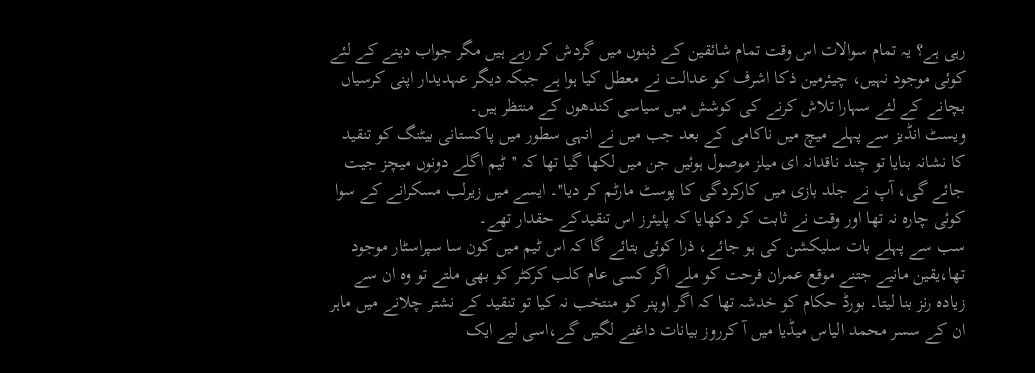رہی ہے؟ یہ تمام سوالات اس وقت تمام شائقین کے ذہنوں میں گردش کر رہے ہیں مگر جواب دینے کے لئے کوئی موجود نہیں، چیئرمین ذکا اشرف کو عدالت نے معطل کیا ہوا ہے جبکہ دیگر عہدیدار اپنی کرسیاں بچانے کے لئے سہارا تلاش کرنے کی کوشش میں سیاسی کندھوں کے منتظر ہیں۔
ویسٹ انڈیز سے پہلے میچ میں ناکامی کے بعد جب میں نے انہی سطور میں پاکستانی بیٹنگ کو تنقید کا نشانہ بنایا تو چند ناقدانہ ای میلز موصول ہوئیں جن میں لکھا گیا تھا کہ ''ٹیم اگلے دونوں میچز جیت جائے گی، آپ نے جلد بازی میں کارکردگی کا پوسٹ مارٹم کر دیا''۔ ایسے میں زیرلب مسکرانے کے سوا کوئی چارہ نہ تھا اور وقت نے ثابت کر دکھایا کہ پلیئرز اس تنقیدکے حقدار تھے۔
سب سے پہلے بات سلیکشن کی ہو جائے، ذرا کوئی بتائے گا کہ اس ٹیم میں کون سا سپراسٹار موجود تھا،یقین مانیے جتنے موقع عمران فرحت کو ملے اگر کسی عام کلب کرکٹر کو بھی ملتے تو وہ ان سے زیادہ رنز بنا لیتا۔ بورڈ حکام کو خدشہ تھا کہ اگر اوپنر کو منتخب نہ کیا تو تنقید کے نشتر چلانے میں ماہر ان کے سسر محمد الیاس میڈیا میں آ کرروز بیانات داغنے لگیں گے،اسی لیے ایک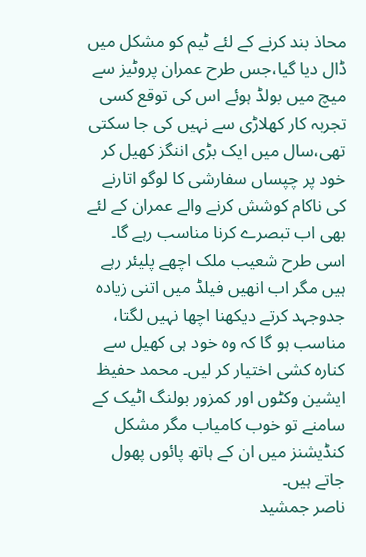محاذ بند کرنے کے لئے ٹیم کو مشکل میں ڈال دیا گیا،جس طرح عمران پروٹیز سے میچ میں بولڈ ہوئے اس کی توقع کسی تجربہ کار کھلاڑی سے نہیں کی جا سکتی تھی،سال میں ایک بڑی اننگز کھیل کر خود پر چپساں سفارشی کا لوگو اتارنے کی ناکام کوشش کرنے والے عمران کے لئے بھی اب تبصرے کرنا مناسب رہے گا۔ اسی طرح شعیب ملک اچھے پلیئر رہے ہیں مگر اب انھیں فیلڈ میں اتنی زیادہ جدوجہد کرتے دیکھنا اچھا نہیں لگتا، مناسب ہو گا کہ وہ خود ہی کھیل سے کنارہ کشی اختیار کر لیں۔ محمد حفیظ ایشین وکٹوں اور کمزور بولنگ اٹیک کے سامنے تو خوب کامیاب مگر مشکل کنڈیشنز میں ان کے ہاتھ پائوں پھول جاتے ہیں۔
ناصر جمشید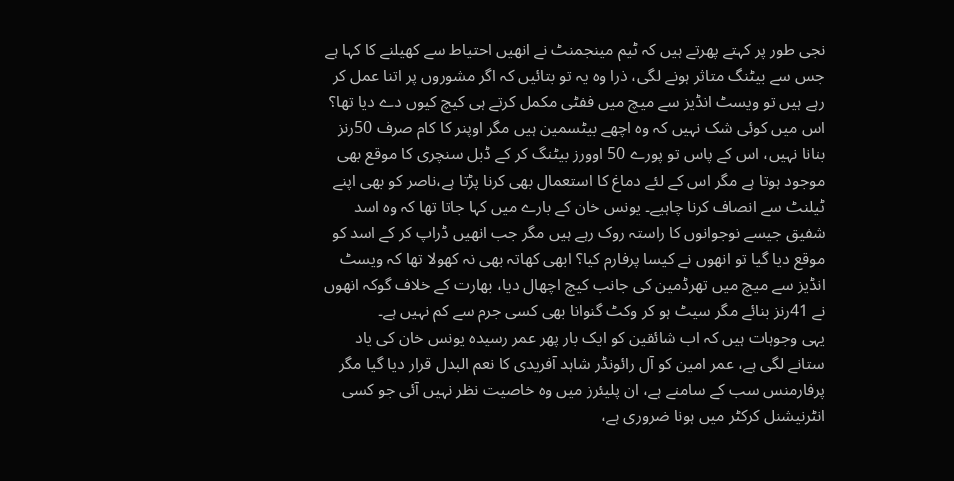نجی طور پر کہتے پھرتے ہیں کہ ٹیم مینجمنٹ نے انھیں احتیاط سے کھیلنے کا کہا ہے جس سے بیٹنگ متاثر ہونے لگی، ذرا وہ یہ تو بتائیں کہ اگر مشوروں پر اتنا عمل کر رہے ہیں تو ویسٹ انڈیز سے میچ میں ففٹی مکمل کرتے ہی کیچ کیوں دے دیا تھا؟ اس میں کوئی شک نہیں کہ وہ اچھے بیٹسمین ہیں مگر اوپنر کا کام صرف 50رنز بنانا نہیں، اس کے پاس تو پورے 50 اوورز بیٹنگ کر کے ڈبل سنچری کا موقع بھی موجود ہوتا ہے مگر اس کے لئے دماغ کا استعمال بھی کرنا پڑتا ہے،ناصر کو بھی اپنے ٹیلنٹ سے انصاف کرنا چاہیے۔ یونس خان کے بارے میں کہا جاتا تھا کہ وہ اسد شفیق جیسے نوجوانوں کا راستہ روک رہے ہیں مگر جب انھیں ڈراپ کر کے اسد کو موقع دیا گیا تو انھوں نے کیسا پرفارم کیا؟ ابھی کھاتہ بھی نہ کھولا تھا کہ ویسٹ انڈیز سے میچ میں تھرڈمین کی جانب کیچ اچھال دیا، بھارت کے خلاف گوکہ انھوں نے 41رنز بنائے مگر سیٹ ہو کر وکٹ گنوانا بھی کسی جرم سے کم نہیں ہے۔
یہی وجوہات ہیں کہ اب شائقین کو ایک بار پھر عمر رسیدہ یونس خان کی یاد ستانے لگی ہے، عمر امین کو آل رائونڈر شاہد آفریدی کا نعم البدل قرار دیا گیا مگر پرفارمنس سب کے سامنے ہے، ان پلیئرز میں وہ خاصیت نظر نہیں آئی جو کسی انٹرنیشنل کرکٹر میں ہونا ضروری ہے،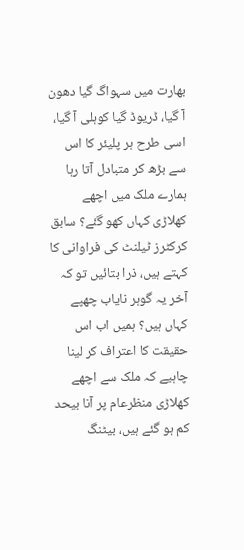بھارت میں سہواگ گیا دھون آ گیا، ڈریوڈ گیا کوہلی آ گیا، اسی طرح ہر پلیئر کا اس سے بڑھ کر متبادل آتا رہا ہمارے ملک میں اچھے کھلاڑی کہاں کھو گئے؟ سابق کرکٹرز ٹیلنٹ کی فراوانی کا کہتے ہیں، ذرا بتائیں تو کہ آخر یہ گوہر نایاب چھپے کہاں ہیں؟ ہمیں اب اس حقیقت کا اعتراف کر لینا چاہیے کہ ملک سے اچھے کھلاڑی منظرعام پر آنا بیحد کم ہو گئے ہیں، بیٹنگ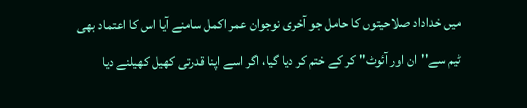میں خداداد صلاحیتوں کا حامل جو آخری نوجوان عمر اکمل سامنے آیا اس کا اعتماد بھی ٹیم سے''ان اور آئوٹ'' کر کے ختم کر دیا گیا، اگر اسے اپنا قدرتی کھیل کھیلنے دیا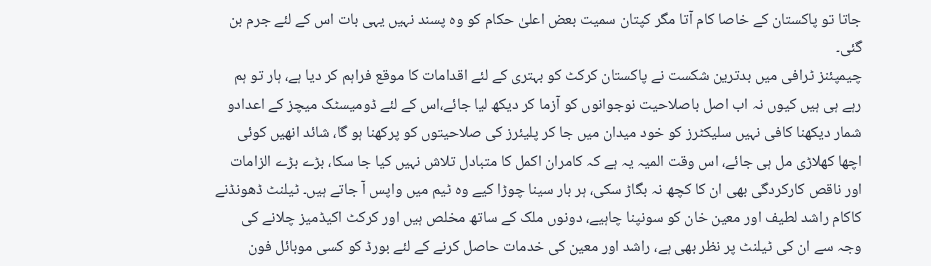جاتا تو پاکستان کے خاصا کام آتا مگر کپتان سمیت بعض اعلیٰ حکام کو وہ پسند نہیں یہی بات اس کے لئے جرم بن گئی۔
چیمپئنز ٹرافی میں بدترین شکست نے پاکستان کرکٹ کو بہتری کے لئے اقدامات کا موقع فراہم کر دیا ہے، ہار تو ہم رہے ہی ہیں کیوں نہ اب اصل باصلاحیت نوجوانوں کو آزما کر دیکھ لیا جائے،اس کے لئے ڈومیسٹک میچز کے اعدادو شمار دیکھنا کافی نہیں سلیکٹرز کو خود میدان میں جا کر پلیئرز کی صلاحیتوں کو پرکھنا ہو گا، شائد انھیں کوئی اچھا کھلاڑی مل ہی جائے، اس وقت المیہ یہ ہے کہ کامران اکمل کا متبادل تلاش نہیں کیا جا سکا، بڑے بڑے الزامات اور ناقص کارکردگی بھی ان کا کچھ نہ بگاڑ سکی، ہر بار سینا چوڑا کیے وہ ٹیم میں واپس آ جاتے ہیں۔ ٹیلنٹ ڈھونڈنے کاکام راشد لطیف اور معین خان کو سونپنا چاہیے، دونوں ملک کے ساتھ مخلص ہیں اور کرکٹ اکیڈمیز چلانے کی وجہ سے ان کی ٹیلنٹ پر نظر بھی ہے، راشد اور معین کی خدمات حاصل کرنے کے لئے بورڈ کو کسی موبائل فون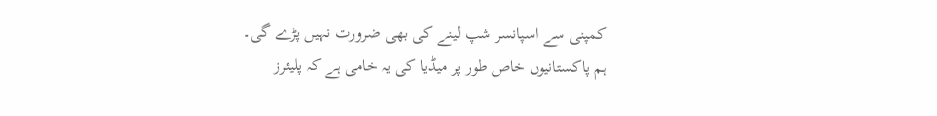کمپنی سے اسپانسر شپ لینے کی بھی ضرورت نہیں پڑے گی۔
ہم پاکستانیوں خاص طور پر میڈیا کی یہ خامی ہے کہ پلیئرز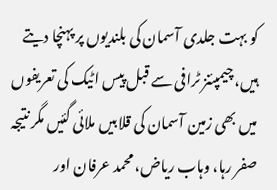کو بہت جلدی آسمان کی بلندیوں پر پہنچا دیتے ہیں، چیمپئنز ٹرافی سے قبل پیس اٹیک کی تعریفوں میں بھی زمین آسمان کی قلابیں ملائی گئیں مگر نتیجہ صفر رہا، وہاب ریاض، محمد عرفان اور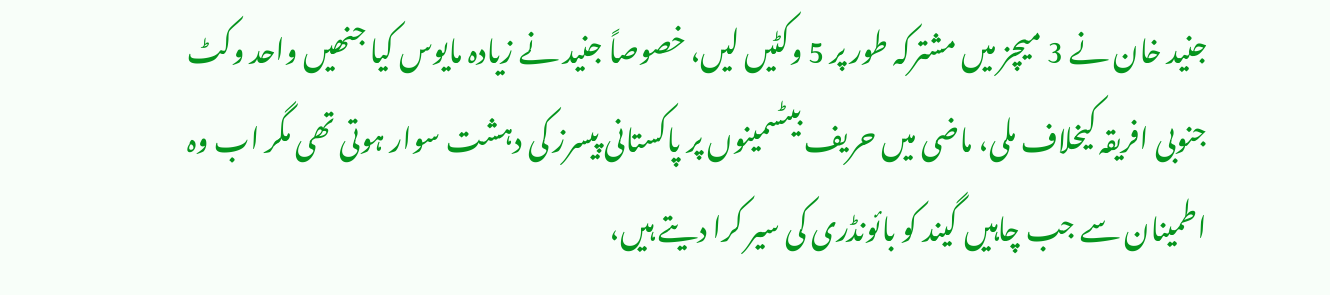جنید خان نے 3 میچز میں مشترکہ طور پر 5 وکٹیں لیں، خصوصاً جنید نے زیادہ مایوس کیا جنھیں واحد وکٹ جنوبی افریقہ کیخلاف ملی، ماضی میں حریف بیٹسمینوں پر پاکستانی پیسرز کی دہشت سوار ہوتی تھی مگر اب وہ اطمینان سے جب چاہیں گیند کو بائونڈری کی سیر کرا دیتے ہیں،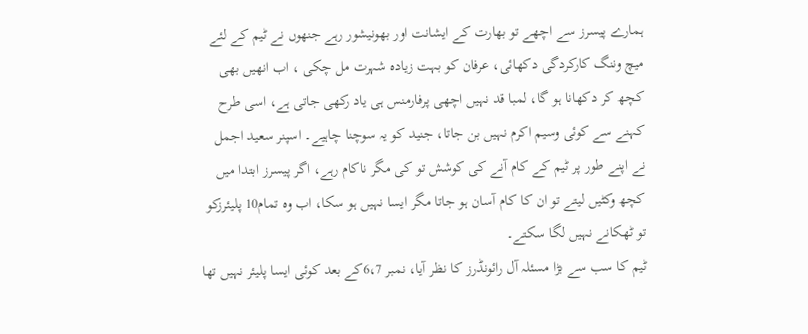ہمارے پیسرز سے اچھے تو بھارت کے ایشانت اور بھونیشور رہے جنھوں نے ٹیم کے لئے میچ وننگ کارکردگی دکھائی، عرفان کو بہت زیادہ شہرت مل چکی ، اب انھیں بھی کچھ کر دکھانا ہو گا، لمبا قد نہیں اچھی پرفارمنس ہی یاد رکھی جاتی ہے، اسی طرح کہنے سے کوئی وسیم اکرم نہیں بن جاتا، جنید کو یہ سوچنا چاہیے۔ اسپنر سعید اجمل نے اپنے طور پر ٹیم کے کام آنے کی کوشش تو کی مگر ناکام رہے، اگر پیسرز ابتدا میں کچھ وکٹیں لیتے تو ان کا کام آسان ہو جاتا مگر ایسا نہیں ہو سکا، اب وہ تمام10 پلیئرزکو تو ٹھکانے نہیں لگا سکتے۔
ٹیم کا سب سے بڑا مسئلہ آل رائونڈرز کا نظر آیا، نمبر 6،7کے بعد کوئی ایسا پلیئر نہیں تھا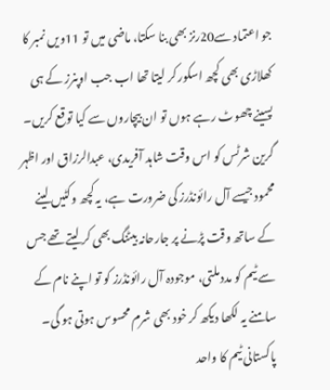جو اعتماد سے20رنز بھی بنا سکتا، ماضی میں تو 11ویں نمبر کا کھلاڑی بھی کچھ اسکور کر لیتا تھا اب جب اوپنرز کے ہی پسینے چھوٹ رہے ہوں تو ان بیچاروں سے کیا توقع کریں۔ گرین شرٹس کو اس وقت شاہد آفریدی، عبدالرزاق اور اظہر محمود جیسے آل رائونڈرز کی ضرورت ہے، یہ کچھ وکٹیں لینے کے ساتھ وقت پڑنے پر جارحانہ بیٹنگ بھی کر لیتے تھے جس سے ٹیم کو مدد ملتی، موجودہ آل رائونڈرز کو تو اپنے نام کے سامنے یہ لکھا دیکھ کر خود بھی شرم محسوس ہوتی ہو گی۔
پاکستانی ٹیم کا واحد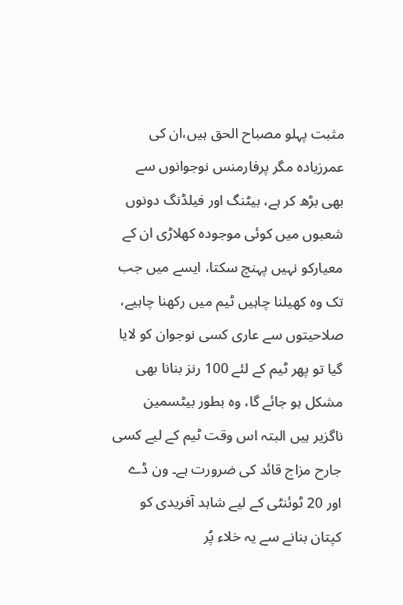مثبت پہلو مصباح الحق ہیں،ان کی عمرزیادہ مگر پرفارمنس نوجوانوں سے بھی بڑھ کر ہے، بیٹنگ اور فیلڈنگ دونوں شعبوں میں کوئی موجودہ کھلاڑی ان کے معیارکو نہیں پہنچ سکتا، ایسے میں جب تک وہ کھیلنا چاہیں ٹیم میں رکھنا چاہیے، صلاحیتوں سے عاری کسی نوجوان کو لایا گیا تو پھر ٹیم کے لئے 100 رنز بنانا بھی مشکل ہو جائے گا، وہ بطور بیٹسمین ناگزیر ہیں البتہ اس وقت ٹیم کے لیے کسی جارح مزاج قائد کی ضرورت ہے۔ ون ڈے اور 20 ٹوئنٹی کے لیے شاہد آفریدی کو کپتان بنانے سے یہ خلاء پُر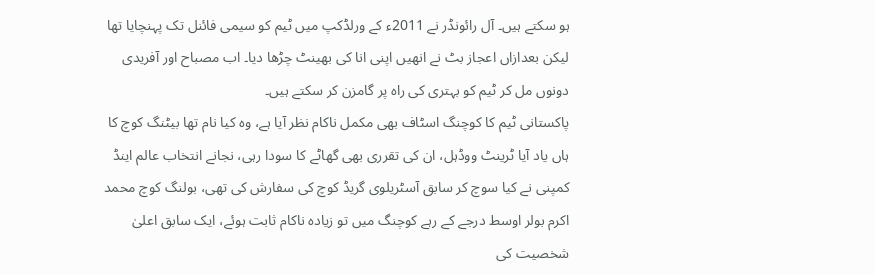ہو سکتے ہیں۔ آل رائونڈر نے 2011ء کے ورلڈکپ میں ٹیم کو سیمی فائنل تک پہنچایا تھا لیکن بعدازاں اعجاز بٹ نے انھیں اپنی انا کی بھینٹ چڑھا دیا۔ اب مصباح اور آفریدی دونوں مل کر ٹیم کو بہتری کی راہ پر گامزن کر سکتے ہیں۔
پاکستانی ٹیم کا کوچنگ اسٹاف بھی مکمل ناکام نظر آیا ہے، وہ کیا نام تھا بیٹنگ کوچ کا ہاں یاد آیا ٹرینٹ ووڈہل، ان کی تقرری بھی گھاٹے کا سودا رہی، نجانے انتخاب عالم اینڈ کمپنی نے کیا سوچ کر سابق آسٹریلوی گریڈ کوچ کی سفارش کی تھی، بولنگ کوچ محمد اکرم بولر اوسط درجے کے رہے کوچنگ میں تو زیادہ ناکام ثابت ہوئے، ایک سابق اعلیٰ شخصیت کی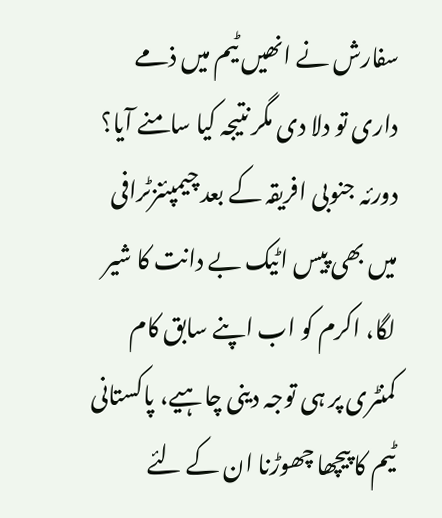سفارش نے انھیں ٹیم میں ذمے داری تو دلا دی مگر نتیجہ کیا سامنے آیا؟ دورئہ جنوبی افریقہ کے بعد چیمپئنزٹرافی میں بھی پیس اٹیک بے دانت کا شیر لگا، اکرم کو اب اپنے سابق کام کمنٹری پر ہی توجہ دینی چاہیے، پاکستانی ٹیم کا پیچھا چھوڑنا ان کے لئے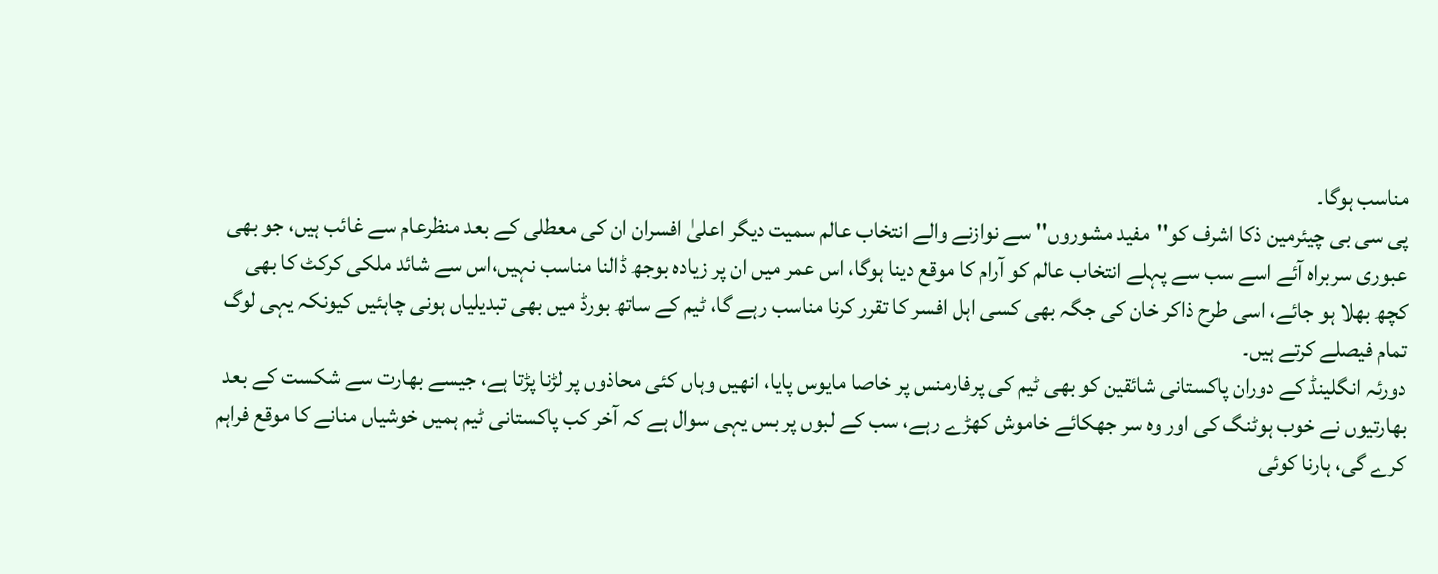مناسب ہوگا۔
پی سی بی چیئرمین ذکا اشرف کو''مفید مشوروں'' سے نوازنے والے انتخاب عالم سمیت دیگر اعلیٰ افسران ان کی معطلی کے بعد منظرعام سے غائب ہیں، جو بھی عبوری سربراہ آئے اسے سب سے پہلے انتخاب عالم کو آرام کا موقع دینا ہوگا، اس عمر میں ان پر زیادہ بوجھ ڈالنا مناسب نہیں،اس سے شائد ملکی کرکٹ کا بھی کچھ بھلا ہو جائے، اسی طرح ذاکر خان کی جگہ بھی کسی اہل افسر کا تقرر کرنا مناسب رہے گا، ٹیم کے ساتھ بورڈ میں بھی تبدیلیاں ہونی چاہئیں کیونکہ یہی لوگ تمام فیصلے کرتے ہیں۔
دورئہ انگلینڈ کے دوران پاکستانی شائقین کو بھی ٹیم کی پرفارمنس پر خاصا مایوس پایا، انھیں وہاں کئی محاذوں پر لڑنا پڑتا ہے، جیسے بھارت سے شکست کے بعد بھارتیوں نے خوب ہوٹنگ کی اور وہ سر جھکائے خاموش کھڑے رہے، سب کے لبوں پر بس یہی سوال ہے کہ آخر کب پاکستانی ٹیم ہمیں خوشیاں منانے کا موقع فراہم کرے گی، ہارنا کوئی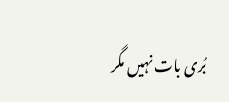بُری بات نہیں مگر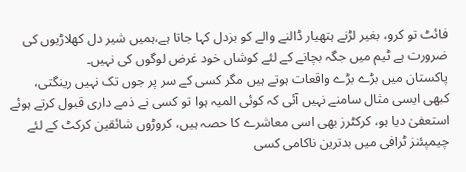فائٹ تو کرو، بغیر لڑنے ہتھیار ڈالنے والے کو بزدل کہا جاتا ہے،ہمیں شیر دل کھلاڑیوں کی ضرورت ہے ٹیم میں جگہ بچانے کے لئے کوشاں خود غرض لوگوں کی نہیں۔
پاکستان میں بڑے بڑے واقعات ہوتے ہیں مگر کسی کے سر پر جوں تک نہیں رینگتی، کبھی ایسی مثال سامنے نہیں آئی کہ کوئی المیہ ہوا تو کسی نے ذمے داری قبول کرتے ہوئے استعفیٰ دیا ہو، کرکٹرز بھی اسی معاشرے کا حصہ ہیں، کروڑوں شائقین کرکٹ کے لئے چیمپئنز ٹرافی میں بدترین ناکامی کسی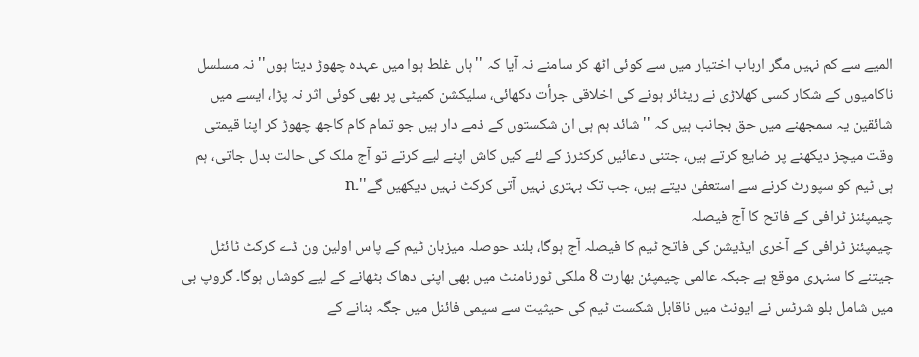المیے سے کم نہیں مگر ارباب اختیار میں سے کوئی اٹھ کر سامنے نہ آیا کہ ''ہاں غلط ہوا میں عہدہ چھوڑ دیتا ہوں'' نہ مسلسل ناکامیوں کے شکار کسی کھلاڑی نے ریٹائر ہونے کی اخلاقی جرأت دکھائی، سلیکشن کمیٹی پر بھی کوئی اثر نہ پڑا، ایسے میں شائقین یہ سمجھنے میں حق بجانب ہیں کہ ''شائد ہم ہی ان شکستوں کے ذمے دار ہیں جو تمام کام کاجھ چھوڑ کر اپنا قیمتی وقت میچز دیکھنے پر ضایع کرتے ہیں، جتنی دعائیں کرکٹرز کے لئے کیں کاش اپنے لیے کرتے تو آج ملک کی حالت بدل جاتی، ہم ہی ٹیم کو سپورٹ کرنے سے استعفیٰ دیتے ہیں، جب تک بہتری نہیں آتی کرکٹ نہیں دیکھیں گے''۔n
چیمپئنز ٹرافی کے فاتح کا آج فیصلہ
چیمپئنز ٹرافی کے آخری ایڈیشن کی فاتح ٹیم کا فیصلہ آج ہوگا، بلند حوصلہ میزبان ٹیم کے پاس اولین ون ڈے کرکٹ ٹائٹل جیتنے کا سنہری موقع ہے جبکہ عالمی چیمپئن بھارت 8 ملکی ٹورنامنٹ میں بھی اپنی دھاک بٹھانے کے لیے کوشاں ہوگا۔ گروپ بی میں شامل بلو شرٹس نے ایونٹ میں ناقابل شکست ٹیم کی حیثیت سے سیمی فائنل میں جگہ بنانے کے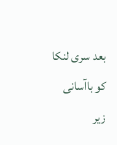بعد سری لنکا کو باآسانی زیر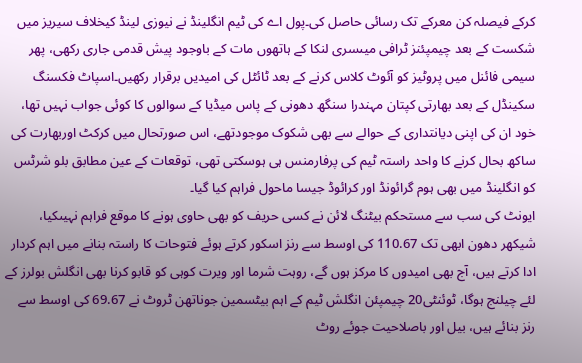کرکے فیصلہ کن معرکے تک رسائی حاصل کی۔پول اے کی ٹیم انگلینڈ نے نیوزی لینڈ کیخلاف سیریز میں شکست کے بعد چیمپئنز ٹرافی میںسری لنکا کے ہاتھوں مات کے باوجود پیش قدمی جاری رکھی، پھر سیمی فائنل میں پروٹیز کو آئوٹ کلاس کرنے کے بعد ٹائٹل کی امیدیں برقرار رکھیں۔اسپاٹ فکسنگ سکینڈل کے بعد بھارتی کپتان مہندرا سنگھ دھونی کے پاس میڈیا کے سوالوں کا کوئی جواب نہیں تھا، خود ان کی اپنی دیانتداری کے حوالے سے بھی شکوک موجودتھے، اس صورتحال میں کرکٹ اوربھارت کی ساکھ بحال کرنے کا واحد راستہ ٹیم کی پرفارمنس ہی ہوسکتی تھی، توقعات کے عین مطابق بلو شرٹس کو انگلینڈ میں بھی ہوم گرائونڈ اور کرائوڈ جیسا ماحول فراہم کیا گیا۔
ایونٹ کی سب سے مستحکم بیٹنگ لائن نے کسی حریف کو بھی حاوی ہونے کا موقع فراہم نہیںکیا، شیکھر دھون ابھی تک 110.67 کی اوسط سے رنز اسکور کرتے ہوئے فتوحات کا راستہ بنانے میں اہم کردار ادا کرتے ہیں، آج بھی امیدوں کا مرکز ہوں گے، روہت شرما اور ویرت کوہی کو قابو کرنا بھی انگلش بولرز کے لئے چیلنج ہوگا، ٹوئنٹی20 چیمپئن انگلش ٹیم کے اہم بیٹسمین جوناتھن ٹروٹ نے 69.67 کی اوسط سے رنز بنائے ہیں، بیل اور باصلاحیت جوئے روٹ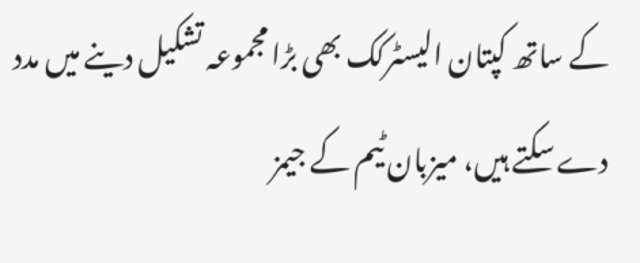کے ساتھ کپتان الیسٹرکک بھی بڑا مجموعہ تشکیل دینے میں مدد دے سکتے ہیں، میزبان ٹیم کے جیمز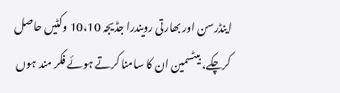اینڈرسن اور بھارتی رویندرا جڈیجہ 10،10 وکٹیں حاصل کرچکے، بیٹسمین ان کا سامنا کرتے ہوئے فکر مند ہوں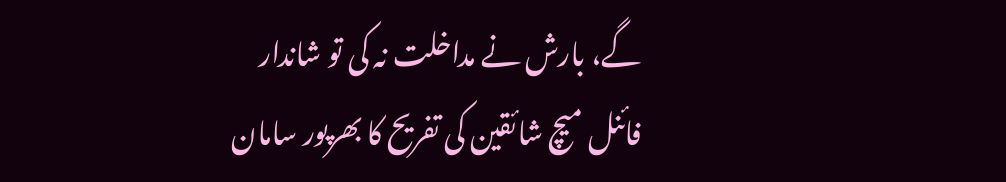گے، بارش نے مداخلت نہ کی تو شاندار فائنل میچ شائقین کی تفریح کا بھرپور سامان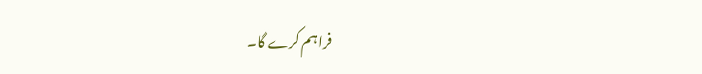فراہم کرے گا۔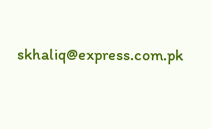skhaliq@express.com.pk